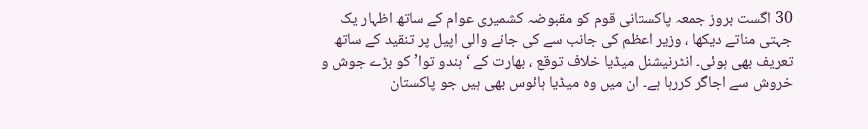30 اگست بروز جمعہ پاکستانی قوم کو مقبوضہ کشمیری عوام کے ساتھ اظہار یک جہتی مناتے دیکھا ، وزیر اعظم کی جانب سے کی جانے والی اپیل پر تنقید کے ساتھ تعریف بھی ہوئی۔ انٹرنیشنل میڈیا خلاف توقع ، بھارت کے ‘ ہندو توا’ کو بڑے جوش و خروش سے اجاگر کررہا ہے۔ ان میں وہ میڈیا ہائوس بھی ہیں جو پاکستان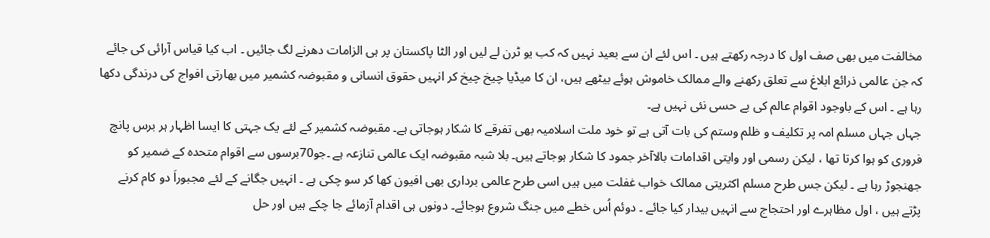مخالفت میں بھی صف اول کا درجہ رکھتے ہیں ۔ اس لئے ان سے بعید نہیں کہ کب یو ٹرن لے لیں اور الٹا پاکستان پر ہی الزامات دھرنے لگ جائیں ۔ اب کیا قیاس آرائی کی جائے کہ جن عالمی ذرائع ابلاغ سے تعلق رکھنے والے ممالک خاموش ہوئے بیٹھے ہیں، ان کا میڈیا چیخ چیخ کر انہیں حقوق انسانی و مقبوضہ کشمیر میں بھارتی افواج کی درندگی دکھا رہا ہے ۔ اس کے باوجود اقوام عالم کی بے حسی نئی نہیں ہے۔
جہاں جہاں مسلم امہ پر تکلیف و ظلم وستم کی بات آتی ہے تو خود ملت اسلامیہ بھی تفرقے کا شکار ہوجاتی ہے۔ مقبوضہ کشمیر کے لئے یک جہتی کا ایسا اظہار ہر برس پانچ فروری کو ہوا کرتا تھا ، لیکن رسمی اور وایتی اقدامات بالاآخر جمود کا شکار ہوجاتے ہیں۔ بلا شبہ مقبوضہ ایک عالمی تنازعہ ہے ۔جو70برسوں سے اقوام متحدہ کے ضمیر کو جھنجوڑ رہا ہے ۔ لیکن جس طرح مسلم اکثریتی ممالک خواب غفلت میں ہیں اسی طرح عالمی برداری بھی افیون کھا کر سو چکی ہے ۔ انہیں جگانے کے لئے مجبوراَ دو کام کرنے پڑتے ہیں ، اول مظاہرے اور احتجاج سے انہیں بیدار کیا جائے ۔ دوئم اُس خطے میں جنگ شروع ہوجائے۔ دونوں ہی اقدام آزمائے جا چکے ہیں اور حل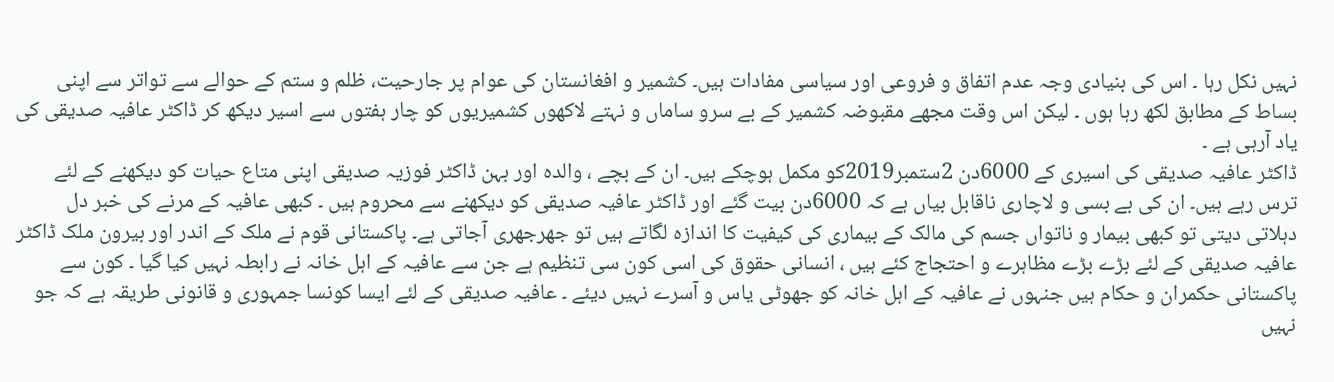نہیں نکل رہا ۔ اس کی بنیادی وجہ عدم اتفاق و فروعی اور سیاسی مفادات ہیں۔ کشمیر و افغانستان کی عوام پر جارحیت، ظلم و ستم کے حوالے سے تواتر سے اپنی بساط کے مطابق لکھ رہا ہوں ۔ لیکن اس وقت مجھے مقبوضہ کشمیر کے بے سرو ساماں و نہتے لاکھوں کشمیریوں کو چار ہفتوں سے اسیر دیکھ کر ڈاکٹر عافیہ صدیقی کی یاد آرہی ہے ۔
ڈاکٹر عافیہ صدیقی کی اسیری کے 6000دن 2ستمبر2019کو مکمل ہوچکے ہیں۔ ان کے بچے ، والدہ اور بہن ڈاکٹر فوزیہ صدیقی اپنی متاع حیات کو دیکھنے کے لئے ترس رہے ہیں۔ ان کی بے بسی و لاچاری ناقابل بیاں ہے کہ 6000دن بیت گئے اور ڈاکٹر عافیہ صدیقی کو دیکھنے سے محروم ہیں ۔ کبھی عافیہ کے مرنے کی خبر دل دہلاتی دیتی تو کبھی بیمار و ناتواں جسم کی مالک کے بیماری کی کیفیت کا اندازہ لگاتے ہیں تو جھرجھری آجاتی ہے۔ پاکستانی قوم نے ملک کے اندر اور بیرون ملک ڈاکٹر عافیہ صدیقی کے لئے بڑے بڑے مظاہرے و احتجاج کئے ہیں ، انسانی حقوق کی اسی کون سی تنظیم ہے جن سے عافیہ کے اہل خانہ نے رابطہ نہیں کیا گیا ۔ کون سے پاکستانی حکمران و حکام ہیں جنہوں نے عافیہ کے اہل خانہ کو جھوٹی یاس و آسرے نہیں دیئے ۔ عافیہ صدیقی کے لئے ایسا کونسا جمہوری و قانونی طریقہ ہے کہ جو نہیں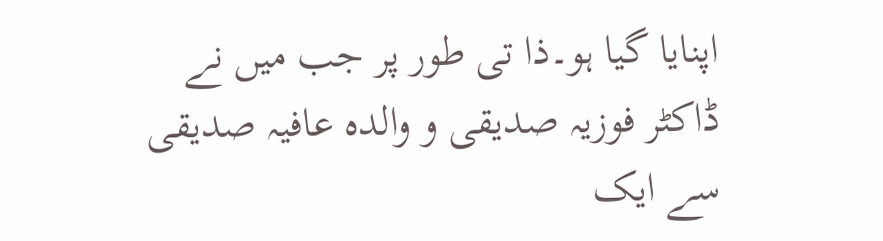اپنایا گیا ہو۔ذا تی طور پر جب میں نے ڈاکٹر فوزیہ صدیقی و والدہ عافیہ صدیقی سے ایک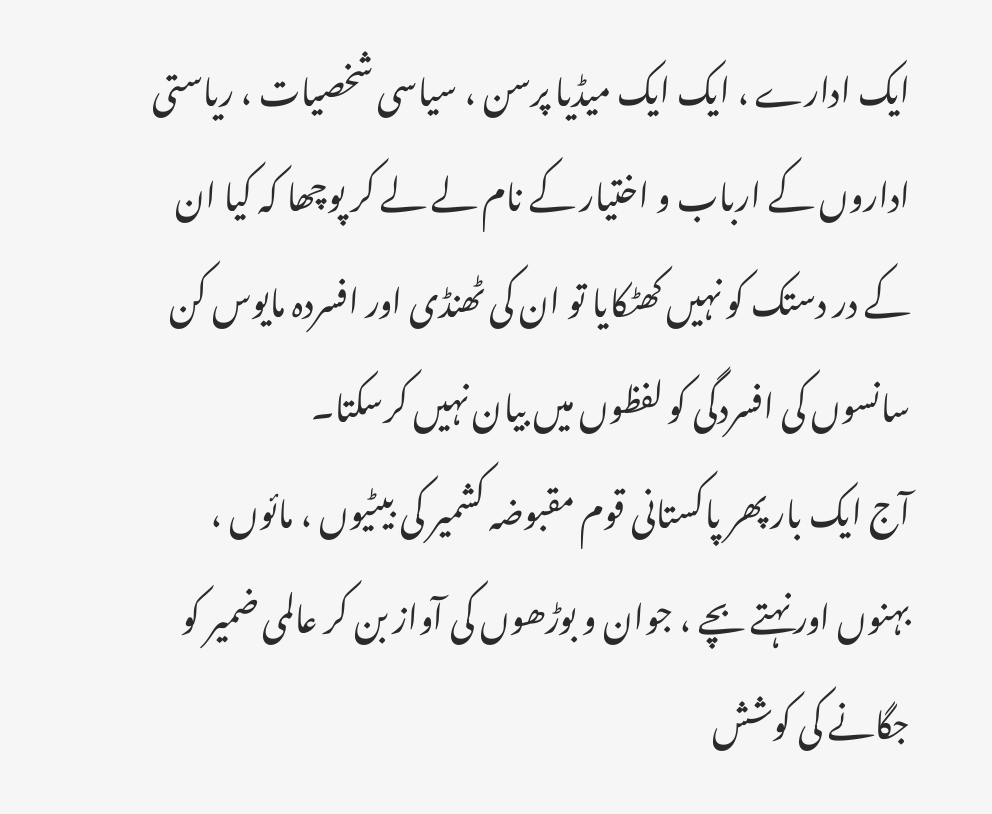ایک ادارے ، ایک ایک میڈیا پرسن ، سیاسی شخصیات ، ریاستی اداروں کے ارباب و اختیار کے نام لے لے کر پوچھا کہ کیا ان کے در دستک کو نہیں کھٹکایا تو ان کی ٹھنڈی اور افسردہ مایوس کن سانسوں کی افسردگی کو لفظوں میں بیان نہیں کرسکتا۔
آج ایک بار پھر پاکستانی قوم مقبوضہ کشمیر کی بیٹیوں ، مائوں ، بہنوں اور نہتے بچے ، جوان و بوڑھوں کی آواز بن کر عالمی ضمیر کو جگانے کی کوشش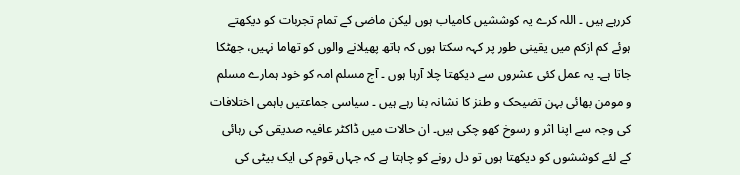کررہے ہیں ۔ اللہ کرے یہ کوششیں کامیاب ہوں لیکن ماضی کے تمام تجربات کو دیکھتے ہوئے کم ازکم میں یقینی طور پر کہہ سکتا ہوں کہ ہاتھ پھیلانے والوں کو تھاما نہیں، جھٹکا جاتا ہے۔ یہ عمل کئی عشروں سے دیکھتا چلا آرہا ہوں ۔ آج مسلم امہ کو خود ہمارے مسلم و مومن بھائی بہن تضیحک و طنز کا نشانہ بنا رہے ہیں ۔ سیاسی جماعتیں باہمی اختلافات کی وجہ سے اپنا اثر و رسوخ کھو چکی ہیں۔ ان حالات میں ڈاکٹر عافیہ صدیقی کی رہائی کے لئے کوششوں کو دیکھتا ہوں تو دل رونے کو چاہتا ہے کہ جہاں قوم کی ایک بیٹی کی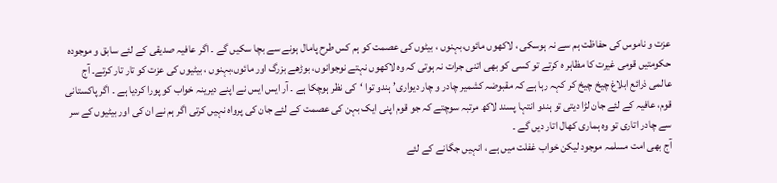عزت و ناموس کی حفاظت ہم سے نہ ہوسکی ، لاکھوں مائوں،بہنوں ، بیٹوں کی عصمت کو ہم کس طرح پامال ہونے سے بچا سکیں گے ۔ اگر عافیہ صدیقی کے لئے سابق و موجودہ حکومتیں قومی غیرت کا مظاہر ہ کرتے تو کسی کو بھی اتنی جرات نہ ہوتی کہ وہ لاکھوں نہتے نوجوانوں، بوڑھے بزرگ اور مائوں،بہنوں ، بیٹیوں کی عزت کو تار تار کرتے۔ آج عالمی ذرائع ابلاغ چیخ چیخ کر کہہ رہا ہے کہ مقبوضہ کشمیر چادر و چار دیواری’ ہندو توا ‘کی نظر ہوچکا ہے ۔ آر ایس ایس نے اپنے دیرینہ خواب کو پورا کردیا ہے ۔ اگر پاکستانی قوم، عافیہ کے لئے جان لڑا دیتی تو ہندو انتہا پسند لاکھ مرتبہ سوچتے کہ جو قوم اپنی ایک بہن کی عصمت کے لئے جان کی پرواہ نہیں کرتی اگر ہم نے ان کی اور بیٹیوں کے سر سے چادر اتاری تو وہ ہماری کھال اتار دیں گے ۔
آج بھی امت مسلمہ موجود لیکن خواب غفلت میں ہے ، انہیں جگانے کے لئے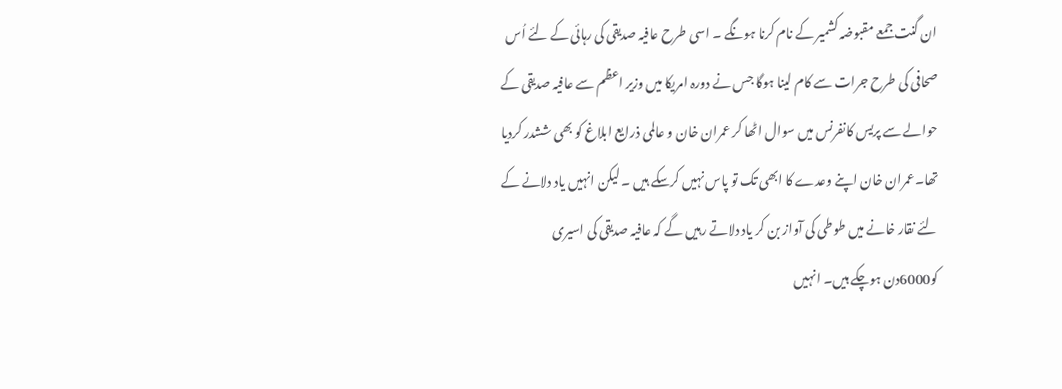ان گنت جمعے مقبوضہ کشمیر کے نام کرنا ہونگے ۔ اسی طرح عافیہ صدیقی کی رہائی کے لئے اُس صحافی کی طرح جرات سے کام لینا ہوگا جس نے دورہ امریکا میں وزیر اعظم سے عافیہ صدیقی کے حوالے سے پریس کانفرنس میں سوال اٹھا کر عمران خان و عالمی ذرایع ابلاغ کو بھی ششدر کردیا تھا۔عمران خان اپنے وعدے کا ابھی تک تو پاس نہیں کرسکے ہیں ۔ لیکن انہیں یاد دلانے کے لئے نقار خانے میں طوطی کی آواز بن کر یاد دلاتے رہیں گے کہ عافیہ صدیقی کی اسیری کو6000دن ہوچکے ہیں۔ انہیں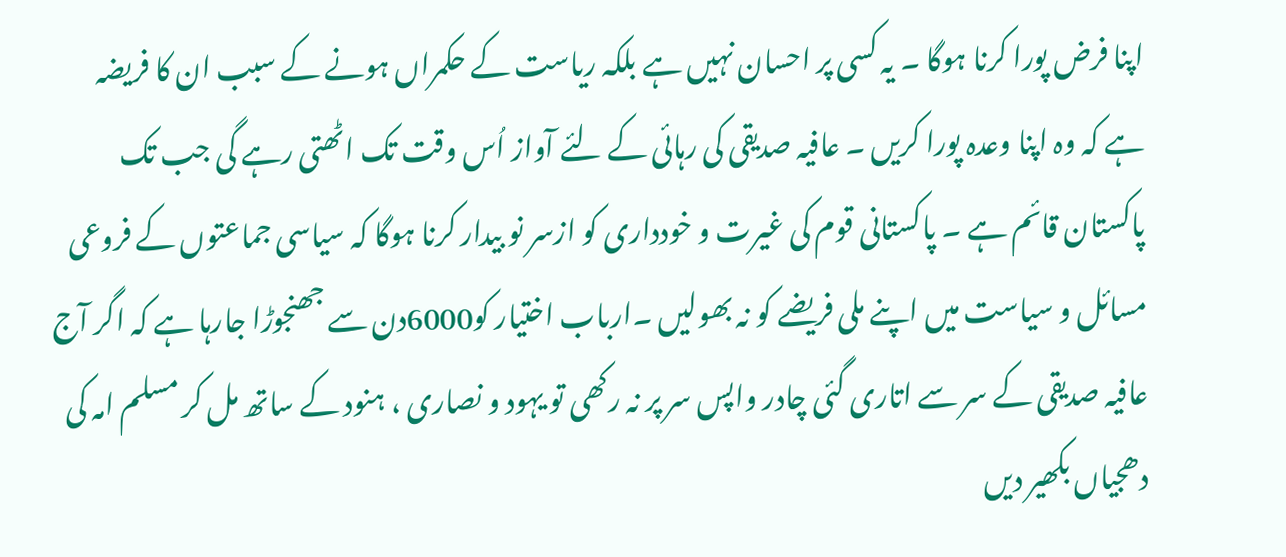اپنا فرض پورا کرنا ہوگا ۔ یہ کسی پر احسان نہیں ہے بلکہ ریاست کے حکمراں ہونے کے سبب ان کا فریضہ ہے کہ وہ اپنا وعدہ پورا کریں ۔ عافیہ صدیقی کی رہائی کے لئے آواز اُس وقت تک اٹھتی رہے گی جب تک پاکستان قائم ہے ۔ پاکستانی قوم کی غیرت و خودداری کو ازسر نو بیدار کرنا ہوگا کہ سیاسی جماعتوں کے فروعی مسائل و سیاست میں اپنے ملی فریضے کو نہ بھولیں ۔ارباب اختیار کو6000دن سے جھنجوڑا جارہا ہے کہ اگر آج عافیہ صدیقی کے سر سے اتاری گئی چادر واپس سر پر نہ رکھی تو یہود و نصاری ، ہنود کے ساتھ مل کر مسلم امہ کی دھجیاں بکھیر دیں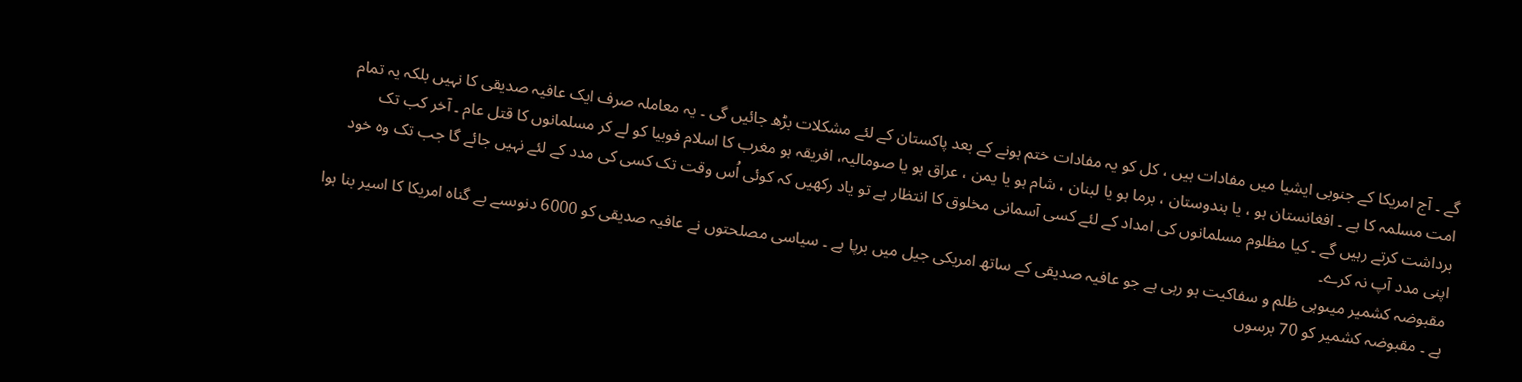گے ۔ آج امریکا کے جنوبی ایشیا میں مفادات ہیں ، کل کو یہ مفادات ختم ہونے کے بعد پاکستان کے لئے مشکلات بڑھ جائیں گی ۔ یہ معاملہ صرف ایک عافیہ صدیقی کا نہیں بلکہ یہ تمام امت مسلمہ کا ہے ۔ افغانستان ہو ، یا ہندوستان ، برما ہو یا لبنان ، شام ہو یا یمن ، عراق ہو یا صومالیہ، افریقہ ہو مغرب کا اسلام فوبیا کو لے کر مسلمانوں کا قتل عام ۔ آخر کب تک برداشت کرتے رہیں گے ۔ کیا مظلوم مسلمانوں کی امداد کے لئے کسی آسمانی مخلوق کا انتظار ہے تو یاد رکھیں کہ کوئی اُس وقت تک کسی کی مدد کے لئے نہیں جائے گا جب تک وہ خود اپنی مدد آپ نہ کرے۔
مقبوضہ کشمیر میںوہی ظلم و سفاکیت ہو رہی ہے جو عافیہ صدیقی کے ساتھ امریکی جیل میں برپا ہے ۔ سیاسی مصلحتوں نے عافیہ صدیقی کو 6000 دنوںسے بے گناہ امریکا کا اسیر بنا ہوا ہے ۔ مقبوضہ کشمیر کو 70 برسوں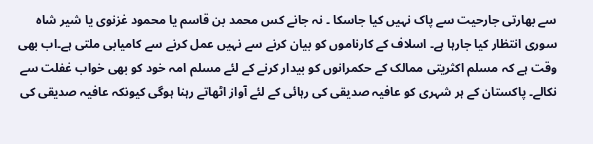سے بھارتی جارحیت سے پاک نہیں کیا جاسکا ۔ نہ جانے کس محمد بن قاسم یا محمود غزنوی یا شیر شاہ سوری انتظار کیا جارہا ہے۔ اسلاف کے کارناموں کو بیان کرنے سے نہیں عمل کرنے سے کامیابی ملتی ہے۔اب بھی وقت ہے کہ مسلم اکثریتی ممالک کے حکمرانوں کو بیدار کرنے کے لئے مسلم امہ خود کو بھی خواب غفلت سے نکالے۔ پاکستان کے ہر شہری کو عافیہ صدیقی کی رہائی کے لئے آواز اٹھاتے رہنا ہوگی کیونکہ عافیہ صدیقی کی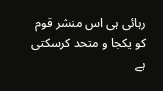رہائی ہی اس منشر قوم کو یکجا و متحد کرسکتی ہے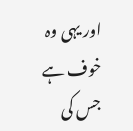اور یہی وہ خوف ہے جس کی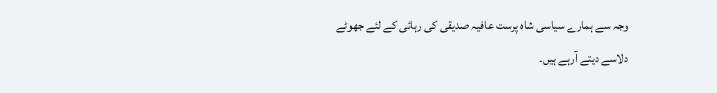وجہ سے ہمارے سیاسی شاہ پرست عافیہ صدیقی کی رہائی کے لئے جھوٹے دلاسے دیتے آرہے ہیں۔